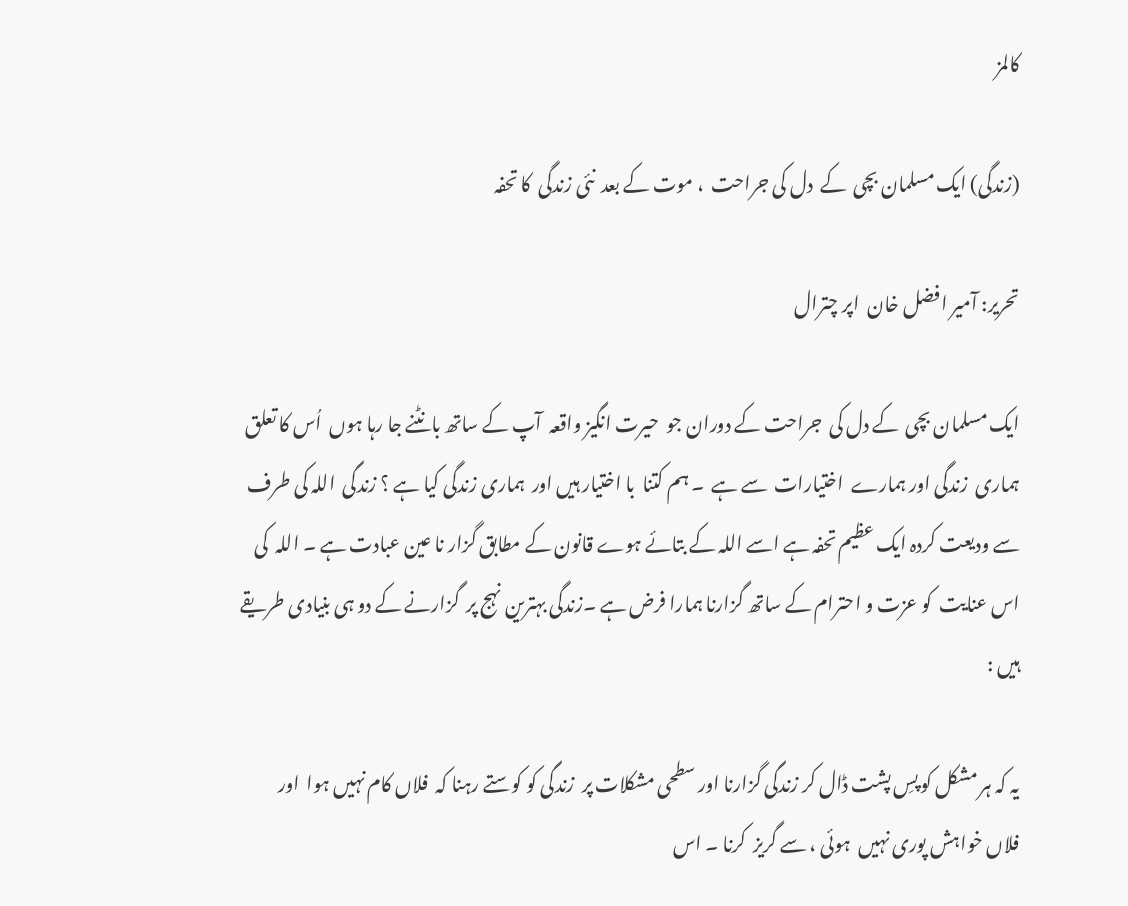کالمز

(زندگی) ایک مسلمان بچی  کے  دل کی جراحت  ، موت کے بعد  نئی زندگی  کا تحفہ

تحریر: آمیر افضل خان  اپر چترال

ایک مسلمان بچی  کے دل کی  جراحت کے دوران جو  حیرت انگیز واقعہ  آپ کے ساتھ بانٹنے جا رہا ہوں  اُس کا تعلق ہماری  زندگی اور ہمارے  اختیارات  سے ہے  ۔ ہم کتنا  با اختیار ہیں اور  ہماری زندگی کیا ہے ؟ زندگی  اللہ کی طرف  سے ودیعت کردہ ایک عظیم تحفہ ہے اسے اللہ کے بتائے ہوے قانون کے مطابق گزار نا عین عبادت ہے ۔ اللہ  کی اس عنایت  کو عزت و احترام کے ساتھ گزارنا ہمارا فرض ہے ۔زندگی بہترین نہج پر  گزارنے کے دو ہی بنیادی طریقے ہیں :

یہ کہ ہر مشکل کو پسِ پشت ڈال کر زندگی گزارنا اور سطحی مشکلات پر  زندگی کو کوستے رہنا کہ  فلاں کام نہیں ہوا  اور فلاں خواہش پوری نہیں  ہوئی ، سے گریز  کرنا ۔ اس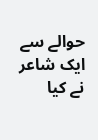حوالے سے ایک شاعر نے کیا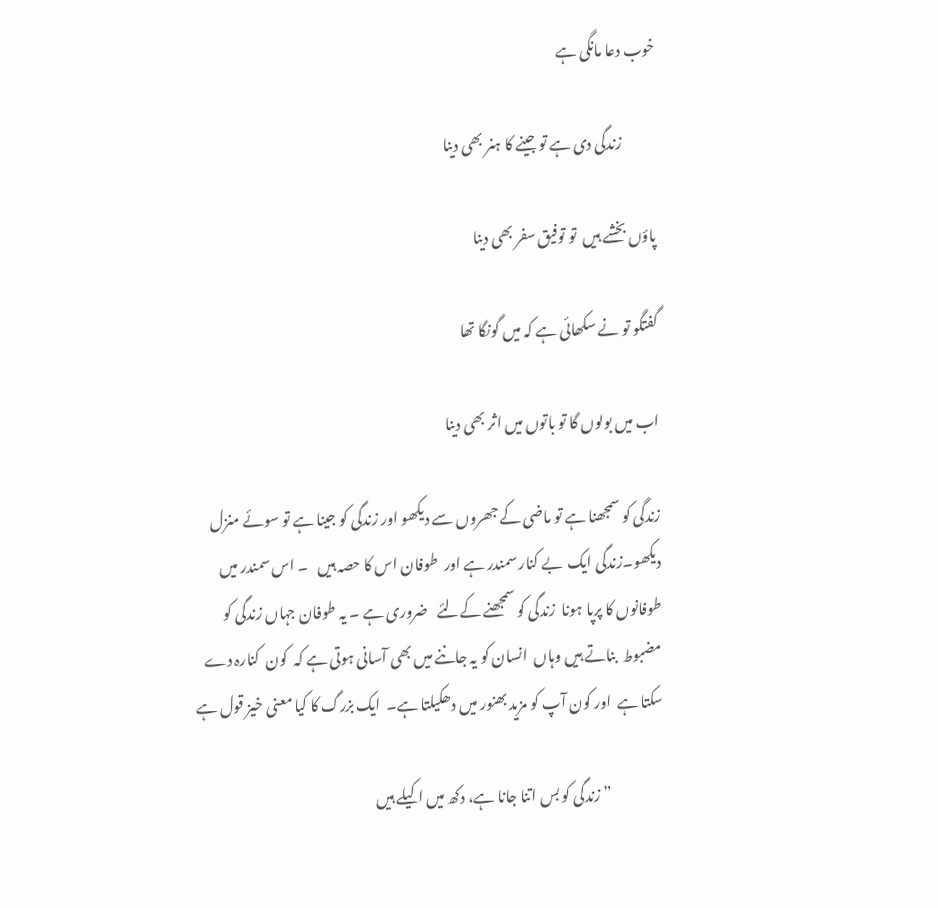خوب دعا مانگی ہے

            زندگی دی ہے تو جینے کا ہنر بھی دینا

پاؤں بخشے ہیں  تو توفیق سفر بھی دینا

گفتگو تو نے سکھائی ہے کہ میں گونگا تھا

اب میں بولوں گا تو باتوں میں اثر بھی دینا

زندگی کو سمجھنا ہے تو ماضی کے جھروں سے دیکھو اور زندگی کو جینا ہے تو سوئے منزل  دیکھو۔زندگی ایک  بے کنار سمندر ہے اور  طوفان اس کا حصہ ہیں   ۔ اس سمندر میں   طوفانوں کا پرپا ہونا  زندگی کو سمجھنے کےلئے   ضروری ہے ۔ یہ طوفان جہاں زندگی کو مضبوط  بناتے ہیں وہاں  انسان کو یہ جاننے میں بھی آسانی ہوتی ہے کہ  کون  کنارہ دے سکتا ہے  اور کون آپ کو مزید بھنور میں دھکیلتا ہے۔  ایک بزرگ کا کیا معنی خیز قول ہے

                  ” زندگی کو بس اتنا جانا ہے، دکھ میں اکیلے ہیں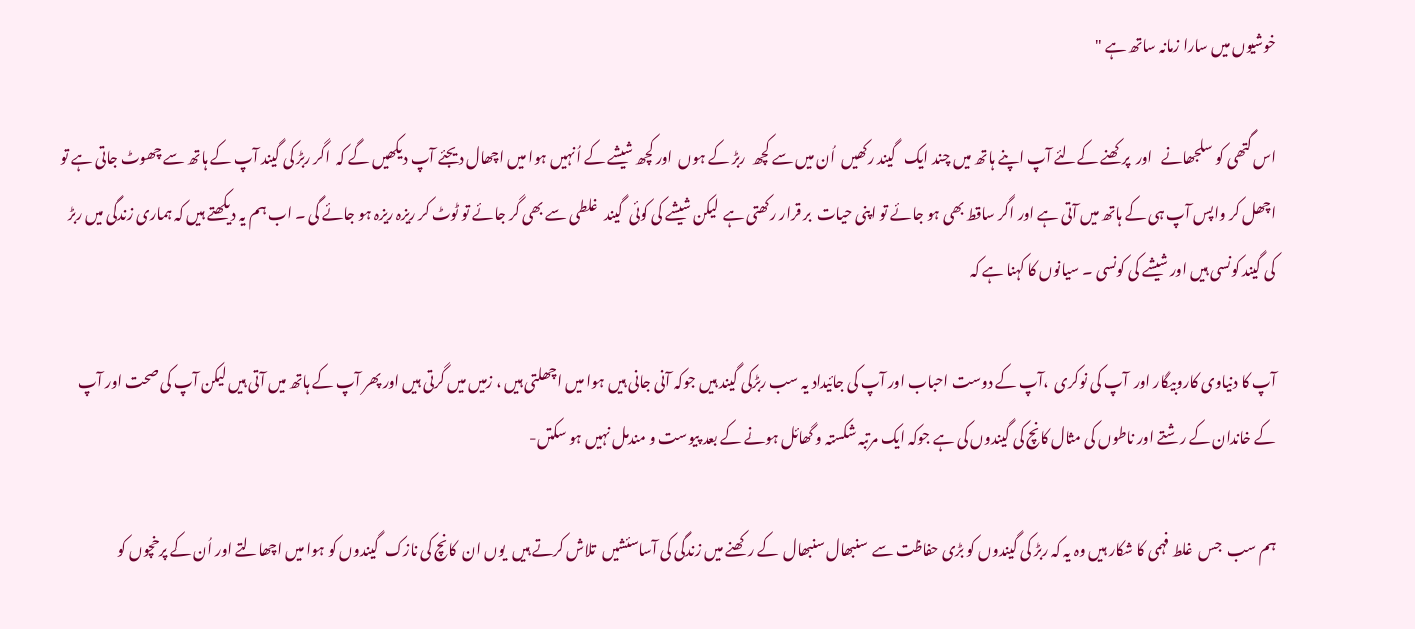خوشیوں میں سارا زمانہ ساتھ ہے "

اس گتھی کو سلجھانے   اور  پرکھنے کےلئے آپ اپنے ہاتھ میں چند ایک   گیند رکھیں  اُن میں سے کچھ  ربڑ کے ہوں  اور کچھ شیشے کے اُنہیں ہوا میں اچھال دیجئے آپ دیکھیں گے کہ  اگر ربڑ کی گیند آپ کے ہاتھ سے چھوٹ جاتی ہے تو اچھل کر واپس آپ ہی کے ہاتھ میں آتی ہے اور اگر ساقط بھی ہو جائے تو اپنی حیات  بر قرار رکھتی ہے  لیکن شیشے کی کوئی  گیند  غلطی سے بھی گر جائے تو ٹوٹ کر ریزہ ریزہ ہو جائے گی ۔ اب ہم یہ دیکھتے ہیں کہ ہماری زندگی میں ربڑ کی گیند کونسی ہیں اور شیشے کی کونسی ۔ سیانوں کا کہنا ہے کہ

آپ کا دنیاوی کاروبیگار اور  آپ کی نوکری  ،آپ کے دوست احباب اور آپ کی جائیداد یہ سب ربڑکی گیند ہیں جوکہ آنی جانی ہیں ہوا میں اچھلتی ہیں ، زمیں میں گرتی ہیں اور پھر آپ کے ہاتھ میں آتی ہیں لیکن آپ کی صحت اور آپ کے خاندان کے رشتے اور ناطوں کی مثال کانچ کی گیندوں کی ہے جوکہ ایک مرتبہ شکستہ و گھائل ہونے کے بعد پیوست و مندمل نہیں ہو سکتں-

ہم سب  جس  غلط فہمی کا شکار ہیں وہ یہ کہ ربڑ کی گیندوں کو بڑی حفاظت سے  سنبھال سنبھال  کے رکھنے میں زندگی کی آساسئشیں  تلاش کرتے ہیں  یوں ان  کانچ کی نازک  گیندوں کو ہوا میں اچھالتے اور اُن کے پرخچوں کو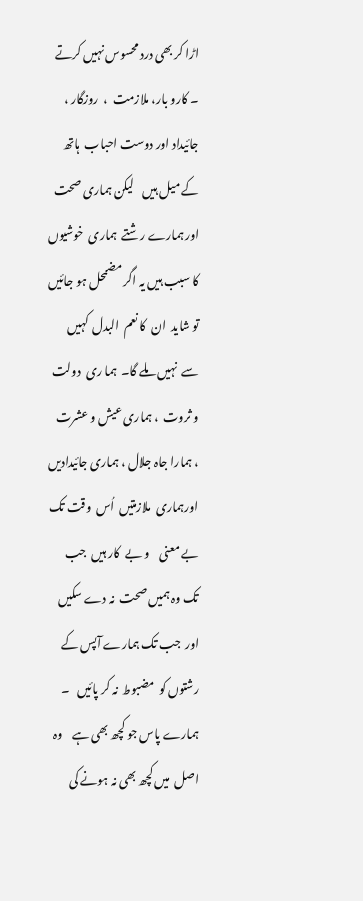اڑا کر بھی درد محسوس نہیں کرتے   ۔ کارو بار، ملازمت  ،  روزگار ، جائیداد اور دوست احباب  ہاتھ  کے میل ہیں    لیکن ہماری صحت  اور ہمارے رشتے  ہماری  خوشیوں کا سبب ہیں یہ اگر مضمحل ہو جائیں تو شاید  ان  کا نعم  البدل  کہیں سے  نہیں ملے گا۔  ہما ری  دولت و ثروت  ، ہماری عیش و عشرت  ، ہمارا جاہ جلال ، ہماری جائیدادیں  اورہماری  ملازمتیں  اُس  وقت تک بے معنی    و بے  کار ہیں  جب تک وہ ہمیں صحت  نہ دے سکیں اور  جب تک ہمارے آپس کے رشتوں کو  مضبوط  نہ کر پائیں   ۔    ہمارے پاس جو کچھ بھی ہے    وہ اصل  میں کچھ بھی نہ ہونے کی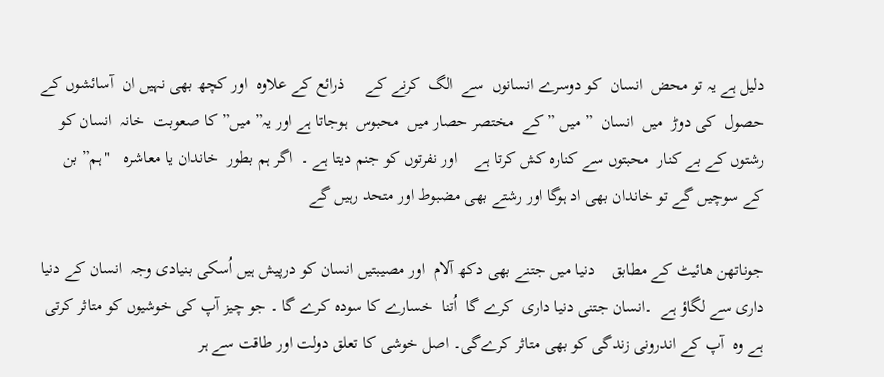دلیل ہے یہ تو محض  انسان  کو دوسرے انسانوں  سے  الگ  کرنے کے     ذرائع کے علاوہ  اور کچھ بھی نہیں ان  آسائشوں کے حصول  کی دوڑ  میں  انسان  ” میں ” کے  مختصر حصار میں  محبوس  ہوجاتا ہے اور یہ” میں” کا صعوبت  خانہ  انسان کو رشتوں کے بے کنار  محبتوں سے کنارہ کش کرتا ہے    اور نفرتوں کو جنم دیتا ہے ۔  اگر ہم بطور  خاندان یا معاشرہ   "ہم” بن کے سوچیں گے تو خاندان بھی اد ہوگا اور رشتے بھی مضبوط اور متحد رہیں گے

جوناتھن ھائیٹ کے مطابق    دنیا میں جتنے بھی دکھ آلام  اور مصیبتیں انسان کو درپیش ہیں اُسکی بنیادی وجہ  انسان کے دنیا داری سے لگاؤ ہے  ۔انسان جتنی دنیا داری  کرے گا  اُتنا  خسارے کا سودہ کرے گا ۔ جو چیز آپ کی خوشیوں کو متاثر کرتی ہے وہ  آپ کے اندرونی زندگی کو بھی متاثر کرےگی۔ اصل خوشی کا تعلق دولت اور طاقت سے ہر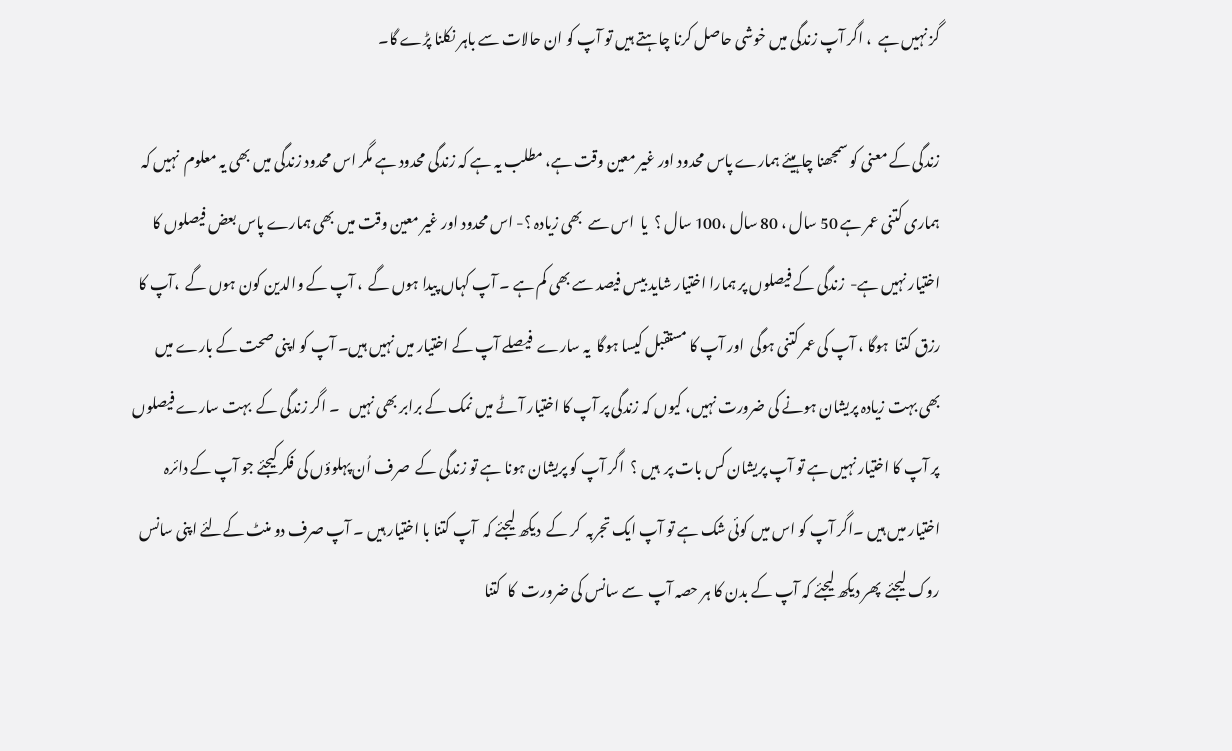گز نہیں ہے  ، اگر آپ زندگی میں خوشی حاصل کرنا چاہتے ہیں تو آپ کو ان حالات سے باہر نکلنا پڑے گا۔

زندگی کے معنی کو سمجھنا چاہیئے ہمارے پاس محدود اور غیر معین وقت ہے، مطلب یہ ہے کہ زندگی محدود ہے مگر اس محدود زندگی میں بھی یہ معلوم  نہیں کہ ہماری کتنی عمر ہے 50 سال ، 80 سال ،100 سال ؟  یا  اس سے  بھی زیادہ ؟- اس محدود اور غیر معین وقت میں بھی ہمارے پاس بعض فیصلوں کا اختیار نہیں ہے-  زندگی کے فیصلوں پر ہمارا اختیار شاید بیس فیصد سے بھی کم ہے ۔ آپ کہاں پیدا ہوں گے  ، آپ کے والدین کون ہوں گے  ،آپ کا رزق کتنا  ہوگا ، آپ کی عمر کتنی ہوگی  اور آپ کا مستقبل کیسا ہوگا  یہ سارے  فیصلے آپ کے اختیار میں نہیں ہیں۔ آپ کو اپنی صحت کے بارے میں بھی بہت زیادہ پریشان ہونے کی ضرورت نہیں، کیوں کہ زندگی پر آپ کا اختیار آٹے میں نمک کے برابر بھی نہیں   ۔ اگر زندگی کے  بہت سارے فیصلوں پر آپ کا اختیار نہیں ہے تو آپ پریشان کس بات پر  ہیں ؟  اگر آپ کو پریشان ہونا ہے تو زندگی کے  صرف اُن پہلوؤں کی فکر کیجئے جو آپ کے دائرہ اختیار میں ہیں ۔اگر آپ کو اس میں کوئی شک ہے تو آپ ایک تجربہ  کر کے  دیکھ لیجئے کہ  آپ کتنا با اختیار ہیں ۔ آپ صرف دو منٹ کےلئے اپنی سانس روک لیجئے  پھر دیکھ لیجئے کہ آپ کے بدن کا ہر حصہ آپ  سے سانس کی ضرورت  کا  کتنا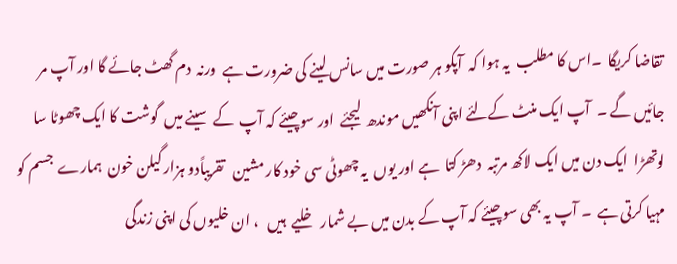تقاضا کریگا  ۔اس کا مطلب  یہ ہوا کہ  آپکو ہر صورت میں سانس لینے کی ضرورت ہے  ورنہ  دم گھٹ جائے گا اور آپ مر جائیں گے ۔  آپ ایک منٹ کےلئے اپنی آنکھیں موندھ  لیجئے  اور سوچیئے کہ آپ  کے  سینے میں  گوشت کا ایک چھوٹا سا لوتھڑا  ایک دن میں ایک لاکھ مرتبہ  دھڑ کتا  ہے اور یوں  یہ چھوٹی سی خود کار مشین   تقریباًدو ہزار گیلن خون  ہمارے  جسم کو مہیا کرتی ہے  ۔ آپ یہ بھی سوچیئے کہ آپ کے بدن میں بے شمار  خلیے  ہیں   ، ان خلیوں کی اپنی زندگی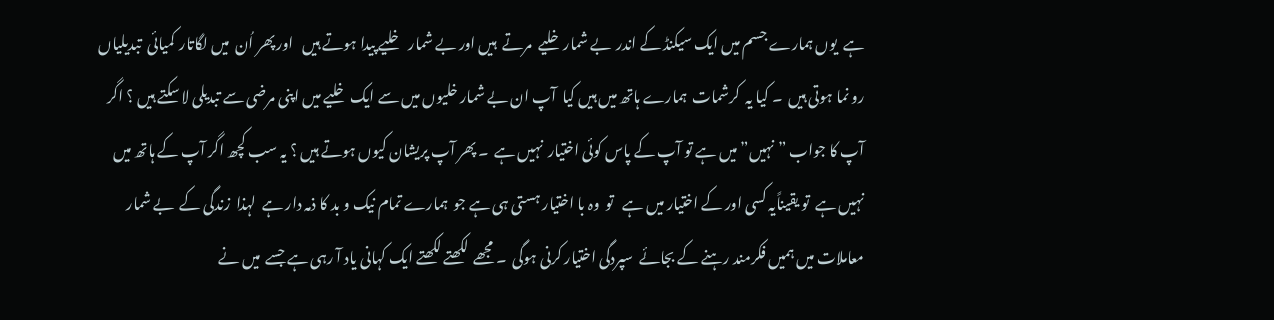ہے  یوں ہمارے جسم میں ایک سیکنڈ کے اندر  بے شمارخلیے  مرتے  ہیں اور بے شمار  خلیے پیدا ہوتے ہیں   اور پھر اُن  میں لگاتار  کمیائی  تبدیلیاں  رو نما ہوتی ہیں  ۔ کیا یہ  کرشمات  ہمارے ہاتھ میں ہیں کیا  آپ ان بے شمار خلیوں میں سے ایک خلیے میں اپنی مرضی سے تبدیلی لا سکتے ہیں ؟ اگر آپ کا جواب ” نہیں” میں ہے تو آپ کے پاس کوئی اختیار  نہیں ہے  ۔ پھر آپ پریشان کیوں ہوتے ہیں ؟ یہ سب کچھ اگر آپ کے ہاتھ میں نہیں ہے  تو یقیناًیہ کسی اور کے اختیار میں ہے   تو  وہ با اختیار ہستی ہی ہے جو  ہمارے تمام نیک و بد کا ذمہ دار ہے  لہذا  زندگی کے  بے شمار معاملات میں ہمیں فکرمند رہنے کے بجائے  سپردگی اختیار کرنی ہوگی  ۔ مجھے  لکھتے لکھتے ایک کہانی یاد آ رہی ہے جسے  میں نے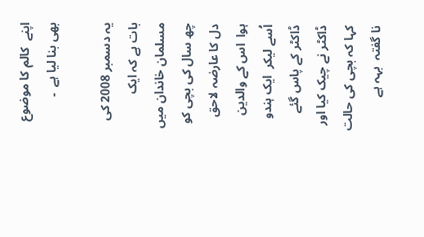اپنے  کالم کا موضوع بھی بنا لیا ہے  ۔

یہ دسمبر 2008 کی بات ہے کہ ایک مسلمان خاندان میں  چھ سال کی بچی کو دل کا عارضہ لاحق ہوا  اس کے والدین اُسے لیکر  ایک ہندو ڈاکٹر کے پاس گئے  ڈاکٹر نے چیک کیا اور کہا کہ بچی کی حالت  نا گفتہ  بہہ ہے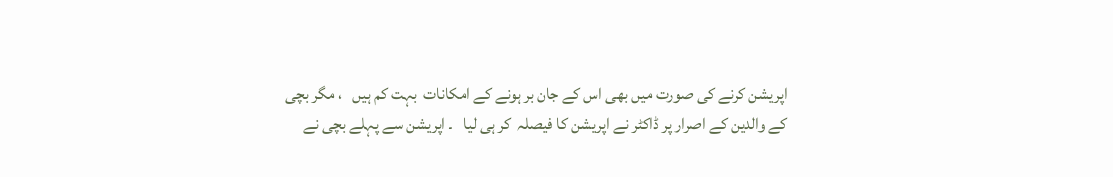اپریشن کرنے کی صورت میں بھی اس کے جان بر ہونے کے امکانات  بہت کم ہیں   ، مگر بچی کے والدین کے اصرار پر ڈاکٹر نے اپریشن کا فیصلہ  کر ہی لیا   ۔ اپریشن سے پہلے بچی نے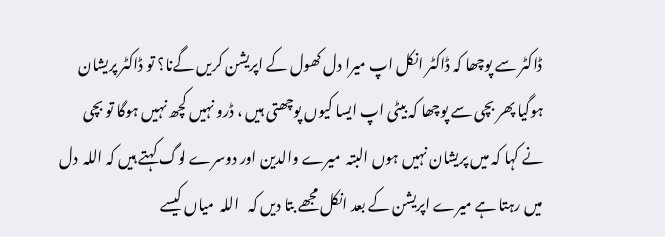ڈاکٹر سے پوچھا کہ ڈاکٹر انکل اپ میرا دل کھول کے اپریشن کریں گےنا؟ تو ڈاکٹر پریشان ہوگیا پھر بچی سے پوچھا کہ بیٹی اپ ایسا کیوں پوچھتی ہیں ، ڈرو نہیں کچھ نہیں ہوگا تو بچی نے کہا کہ میں پریشان نہیں ہوں البتہ  میرے والدین اور دوسرے لوگ کہتے ہیں کہ اللہ  دل میں رہتا ہے میرے اپریشن کے بعد انکل مجھے بتا دیں کہ   اللہ  میاں کیسے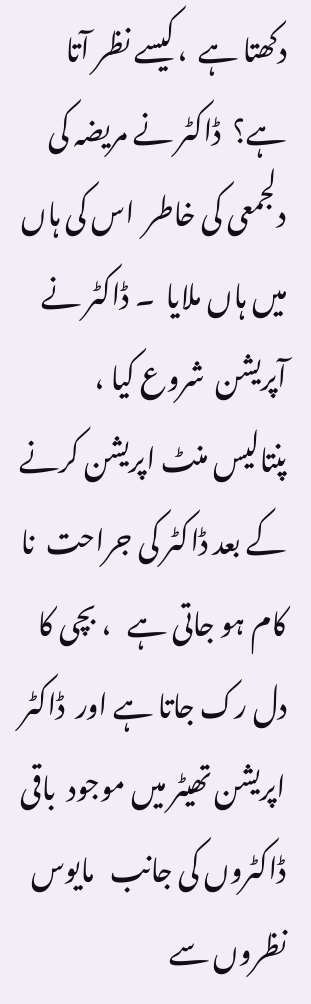دکھتا ہے  ،کیسے نظر آتا ہے؟  ڈاکٹر نے مریضہ کی دلجمعی کی خاطر  اس کی ہاں میں ہاں ملایا  ۔ ڈاکٹر نے آپریشن  شروع کیا ،   پنتالیس منٹ اپریشن کرنے کے بعد ڈاکٹر کی جراحت  نا کام ہو جاتی ہے   ، بچی کا دل رک جاتا ہے اور  ڈاکٹر  اپریشن تھیٹر میں موجود  باقی ڈاکٹروں کی جانب   مایوس  نظروں سے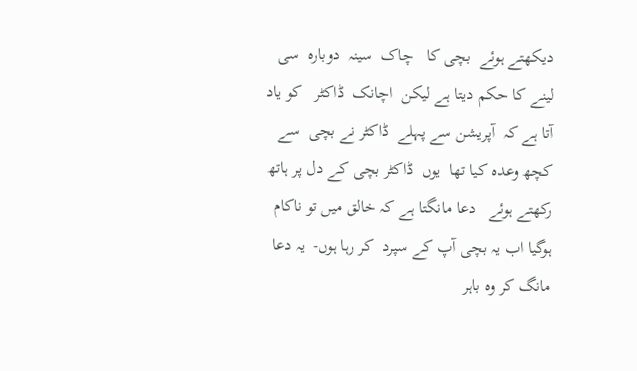دیکھتے ہوئے  بچی کا   چاک  سینہ  دوبارہ  سی لینے کا حکم دیتا ہے لیکن  اچانک  ڈاکٹر   کو یاد آتا ہے کہ  آپریشن سے پہلے  ڈاکٹر نے بچی  سے کچھ وعدہ کیا تھا  یوں  ڈاکٹر بچی کے دل پر ہاتھ  رکھتے ہوئے   دعا مانگتا ہے کہ خالق میں تو ناکام ہوگیا اب یہ بچی آپ کے سپرد  کر رہا ہوں-  یہ دعا مانگ کر وہ باہر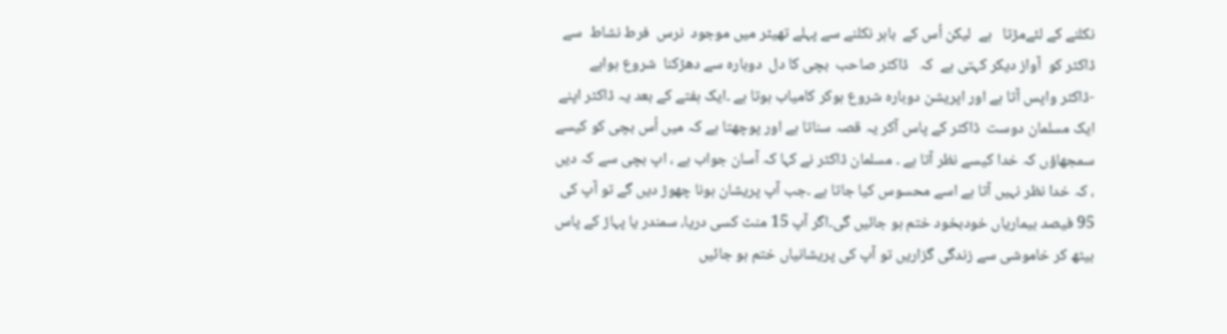نکلنے کے لئےمڑتا   ہے  لیکن اُس کے  باہر نکلنے سے پہلے تھیٹر میں موجود  نرس  فرط نشاط  سے  ڈاکٹر کو  آواز دیکر کہتی ہے  کہ   ڈاکٹر صاحب  بچی کا دل  دوبارہ سے دھڑکنا  شروع ہواہے -ڈاکٹر واپس آتا ہے اور اپریشن دوبارہ شروع ہوکر کامیاب ہوتا ہے ۔ایک ہفتے کے بعد یہ ڈاکٹر اپنے ایک مسلمان دوست  ڈاکٹر کے پاس آکر یہ قصہ سناتا ہے اور پوچھتا ہے کہ میں اُس بچی کو کیسے سمجھاؤں کہ خدا کیسے نظر آتا ہے ۔ مسلمان ڈاکٹر نے کہا کہ آسان جواب ہے ، اپ بچی سے کہ دیں ، کہ خدا نظر نہیں آتا ہے اسے محسوس کیا جاتا ہے ۔جب آپ پریشان ہونا چھوڑ دیں گے تو آپ کی  95 فیصد بیماریاں خودبخود ختم ہو جائیں گی۔اگر آپ 15 منٹ کسی دریا، سمندر یا پہاڑ کے پاس بیٹھ کر خاموشی سے زندگی گزاریں تو آپ کی پریشانیاں ختم ہو جائیں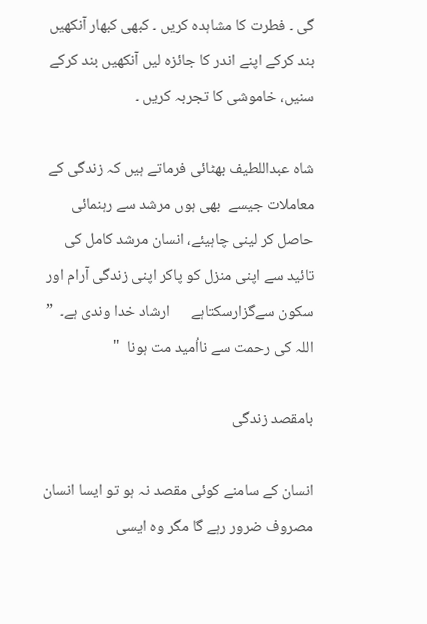گی ۔ فطرت کا مشاہدہ کریں ۔ کبھی کبھار آنکھیں بند کرکے اپنے اندر کا جائزہ لیں آنکھیں بند کرکے سنیں، خاموشی کا تجربہ کریں ۔

شاہ عبداللطیف بھٹائی فرماتے ہیں کہ زندگی کے معاملات جیسے  بھی ہوں مرشد سے رہنمائی حاصل کر لینی چاہیئے، انسان مرشد کامل کی تائید سے اپنی منزل کو پاکر اپنی زندگی آرام اور سکون سےگزارسکتاہے      ارشاد خدا وندی ہے۔  ”  اللہ کی رحمت سے نااُمید مت ہونا  "

بامقصد زندگی

انسان کے سامنے کوئی مقصد نہ ہو تو ایسا انسان مصروف ضرور رہے گا مگر وہ ایسی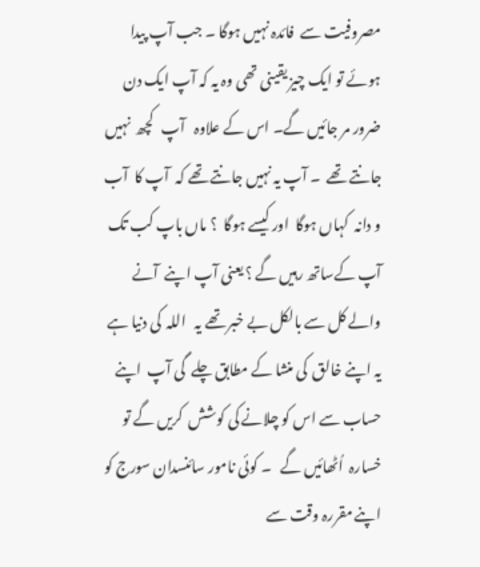مصروفیت سے  فائدہ نہیں ہوگا ۔ جب آپ پیدا ہوئے تو ایک چیز یقینی تھی وہ یہ کہ آپ ایک دن ضرور مر جائیں گے۔ اس کے علاوہ   آپ   کچھ  نہیں جانتے تھے  ۔ آپ یہ نہیں جانتے تھے کہ  آپ کا  آب و دانہ  کہاں ہوگا  اور کیسے ہوگا  ؟ ماں باپ کب تک آپ کےساتھ رہیں گے ؟ یعنی آپ اپنے  آنے والے کل سے بالکل بے خبر تھے یہ   اللہ  کی دنیا ہے یہ اپنے خالق  کی منشا کے مطابق چلے  گی آپ  اپنے حساب سے اس کو چلانے کی کوشش  کریں گے تو  خسارہ  اُٹھائیں گے   ۔ کوئی نامور سائنسدان سورج کو اپنے مقررہ وقت سے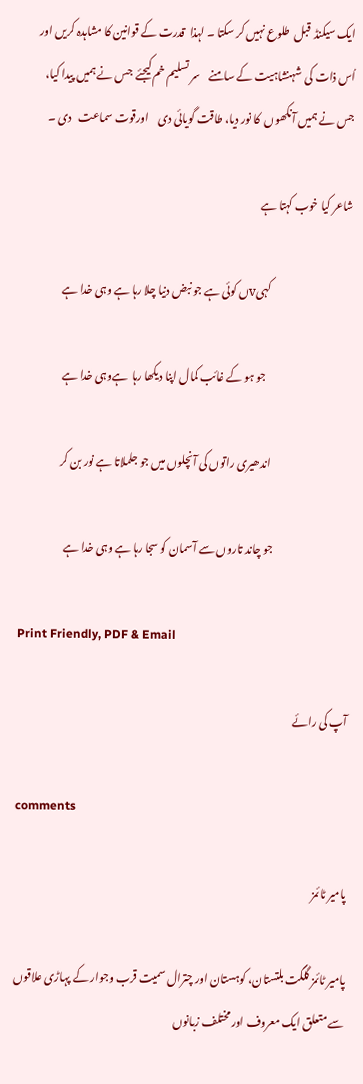ایک سیکنڈ  قبل  طلوع نہیں کر سکتا ۔ لہذا  قدرت کے قوانین کا مشاہدہ کریں اور  اُس ذات کی  شہنشاہیت کے سامنے    سر تسلیم خم کیجئے  جس نے ہمیں پیدا کیا، جس نے ہمیں آنکھوں  کا نور دیا، طاقت گویائی دی    اورقوت سماعت   دی ۔

شاعر کیا خوب کہتا ہے

                                      کہیvں کوئی ہے جو نبض دنیا چلا رہا ہے وہی خدا ہے

                                        جو ہو کے غائب کمال اپنا دیکھا رہا  ہےوہی خدا ہے

                                     اندھیری راتوں کی آنچلوں میں جو جلملاتا ہے نور بن کر

                                    جو چاند تاروں سے آسمان کو سجا رہا ہے وہی خدا ہے

Print Friendly, PDF & Email

آپ کی رائے

comments

پامیر ٹائمز

پامیر ٹائمز گلگت بلتستان، کوہستان اور چترال سمیت قرب وجوار کے پہاڑی علاقوں سے متعلق ایک معروف اور مختلف زبانوں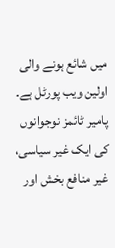میں شائع ہونے والی اولین ویب پورٹل ہے۔ پامیر ٹائمز نوجوانوں کی ایک غیر سیاسی، غیر منافع بخش اور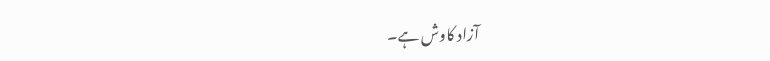آزاد کاوش ہے۔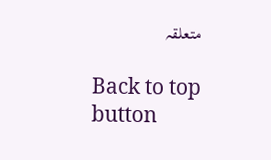متعلقہ

Back to top button